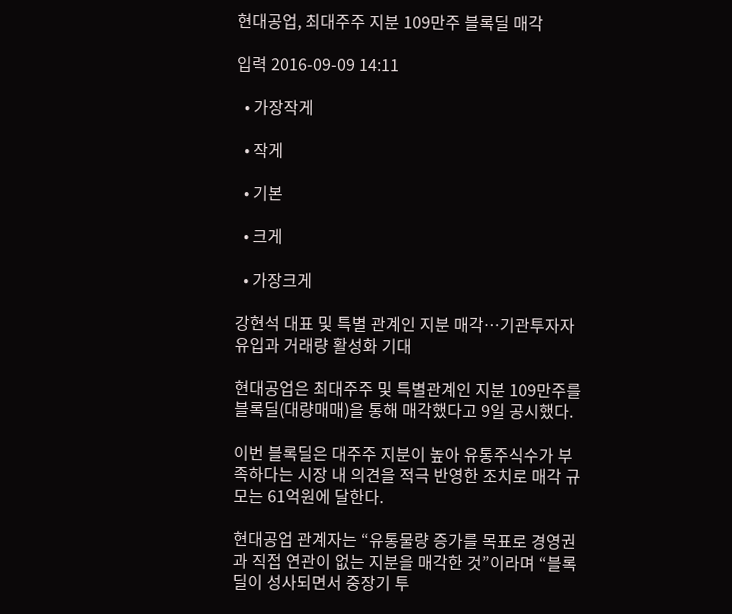현대공업, 최대주주 지분 109만주 블록딜 매각

입력 2016-09-09 14:11

  • 가장작게

  • 작게

  • 기본

  • 크게

  • 가장크게

강현석 대표 및 특별 관계인 지분 매각…기관투자자 유입과 거래량 활성화 기대

현대공업은 최대주주 및 특별관계인 지분 109만주를 블록딜(대량매매)을 통해 매각했다고 9일 공시했다.

이번 블록딜은 대주주 지분이 높아 유통주식수가 부족하다는 시장 내 의견을 적극 반영한 조치로 매각 규모는 61억원에 달한다.

현대공업 관계자는 “유통물량 증가를 목표로 경영권과 직접 연관이 없는 지분을 매각한 것”이라며 “블록딜이 성사되면서 중장기 투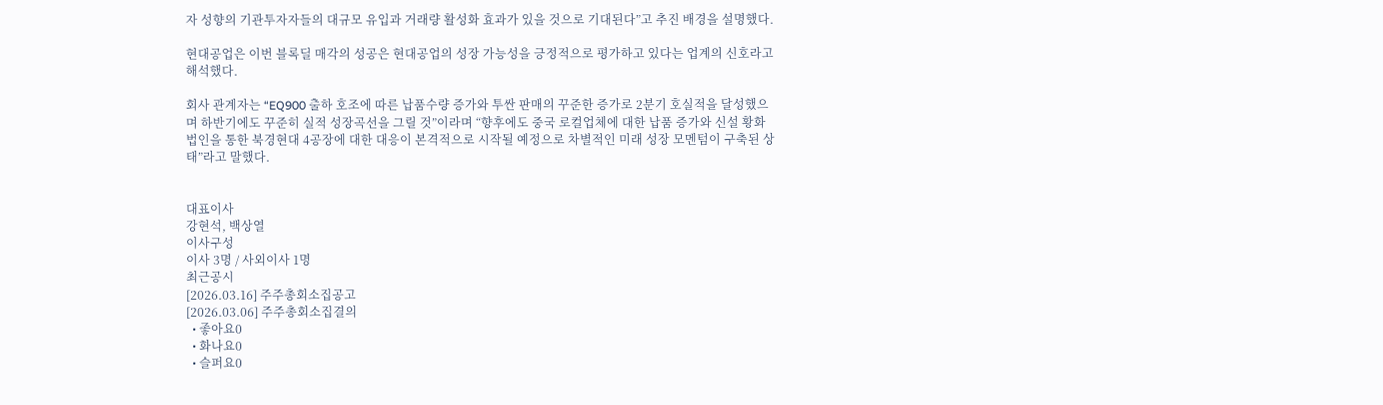자 성향의 기관투자자들의 대규모 유입과 거래량 활성화 효과가 있을 것으로 기대된다”고 추진 배경을 설명했다.

현대공업은 이번 블록딜 매각의 성공은 현대공업의 성장 가능성을 긍정적으로 평가하고 있다는 업계의 신호라고 해석했다.

회사 관계자는 “EQ900 출하 호조에 따른 납품수량 증가와 투싼 판매의 꾸준한 증가로 2분기 호실적을 달성했으며 하반기에도 꾸준히 실적 성장곡선을 그릴 것”이라며 “향후에도 중국 로컬업체에 대한 납품 증가와 신설 황화 법인을 통한 북경현대 4공장에 대한 대응이 본격적으로 시작될 예정으로 차별적인 미래 성장 모멘텀이 구축된 상태”라고 말했다.


대표이사
강현석, 백상열
이사구성
이사 3명 / 사외이사 1명
최근공시
[2026.03.16] 주주총회소집공고
[2026.03.06] 주주총회소집결의
  • 좋아요0
  • 화나요0
  • 슬퍼요0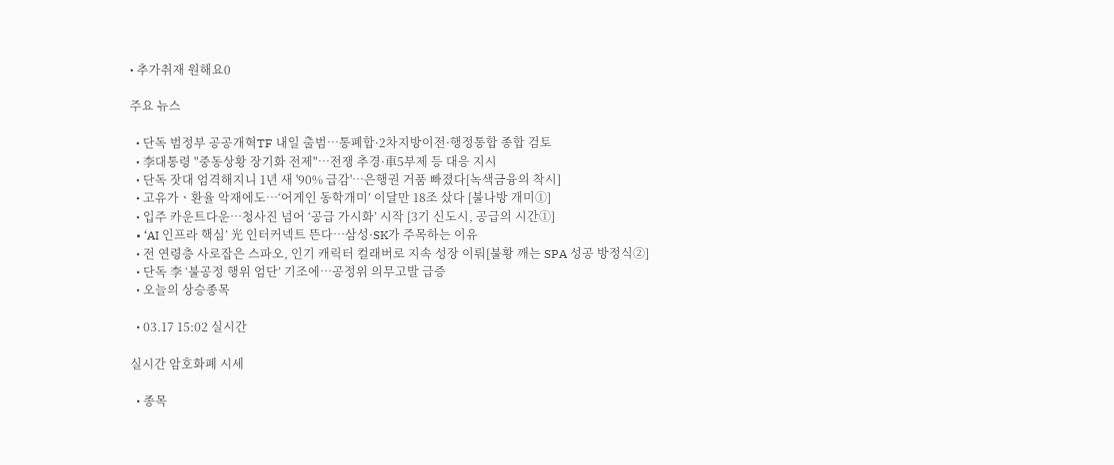• 추가취재 원해요0

주요 뉴스

  • 단독 범정부 공공개혁TF 내일 출범…통폐합·2차지방이전·행정통합 종합 검토
  • 李대통령 "중동상황 장기화 전제"…전쟁 추경·車5부제 등 대응 지시
  • 단독 잣대 엄격해지니 1년 새 '90% 급감'…은행권 거품 빠졌다[녹색금융의 착시]
  • 고유가ㆍ환율 악재에도…‘어게인 동학개미’ 이달만 18조 샀다 [불나방 개미①]
  • 입주 카운트다운…청사진 넘어 ‘공급 가시화’ 시작 [3기 신도시, 공급의 시간①]
  • ‘AI 인프라 핵심’ 光 인터커넥트 뜬다…삼성·SK가 주목하는 이유
  • 전 연령층 사로잡은 스파오, 인기 캐릭터 컬래버로 지속 성장 이뤄[불황 깨는 SPA 성공 방정식②]
  • 단독 李 ‘불공정 행위 엄단’ 기조에…공정위 의무고발 급증
  • 오늘의 상승종목

  • 03.17 15:02 실시간

실시간 암호화폐 시세

  • 종목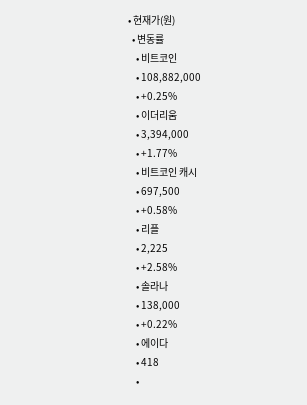• 현재가(원)
  • 변동률
    • 비트코인
    • 108,882,000
    • +0.25%
    • 이더리움
    • 3,394,000
    • +1.77%
    • 비트코인 캐시
    • 697,500
    • +0.58%
    • 리플
    • 2,225
    • +2.58%
    • 솔라나
    • 138,000
    • +0.22%
    • 에이다
    • 418
    •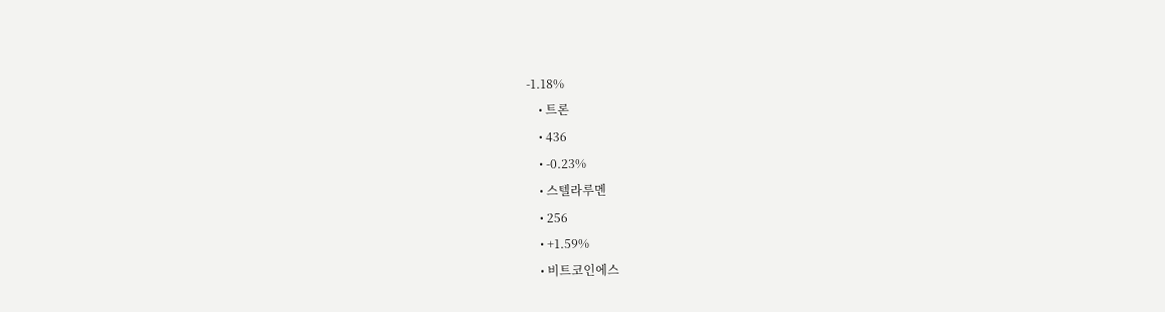-1.18%
    • 트론
    • 436
    • -0.23%
    • 스텔라루멘
    • 256
    • +1.59%
    • 비트코인에스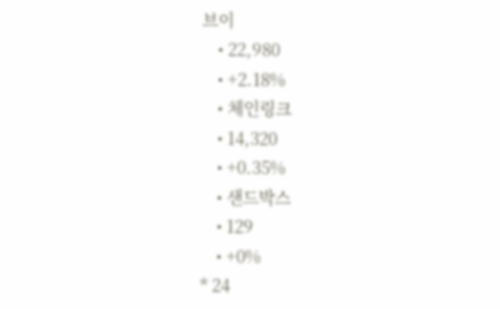브이
    • 22,980
    • +2.18%
    • 체인링크
    • 14,320
    • +0.35%
    • 샌드박스
    • 129
    • +0%
* 24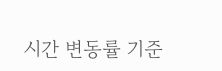시간 변동률 기준